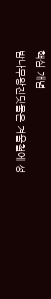핵심 개념
밤나무왕진딧물은 겨울철에 성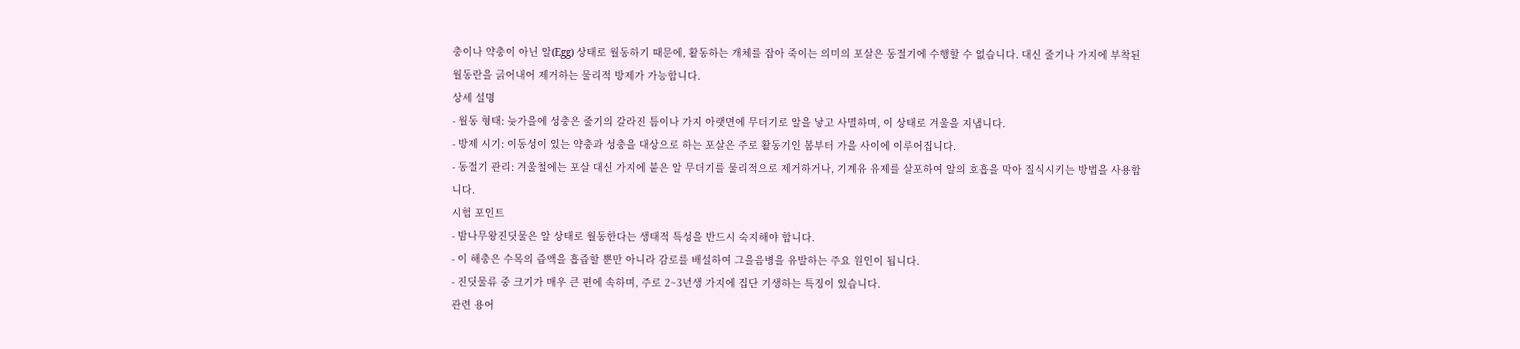충이나 약충이 아닌 알(Egg) 상태로 월동하기 때문에, 활동하는 개체를 잡아 죽이는 의미의 포살은 동절기에 수행할 수 없습니다. 대신 줄기나 가지에 부착된 월동란을 긁어내어 제거하는 물리적 방제가 가능합니다.
상세 설명
- 월동 형태: 늦가을에 성충은 줄기의 갈라진 틈이나 가지 아랫면에 무더기로 알을 낳고 사멸하며, 이 상태로 겨울을 지냅니다.
- 방제 시기: 이동성이 있는 약충과 성충을 대상으로 하는 포살은 주로 활동기인 봄부터 가을 사이에 이루어집니다.
- 동절기 관리: 겨울철에는 포살 대신 가지에 붙은 알 무더기를 물리적으로 제거하거나, 기계유 유제를 살포하여 알의 호흡을 막아 질식시키는 방법을 사용합니다.
시험 포인트
- 밤나무왕진딧물은 알 상태로 월동한다는 생태적 특성을 반드시 숙지해야 합니다.
- 이 해충은 수목의 즙액을 흡즙할 뿐만 아니라 감로를 배설하여 그을음병을 유발하는 주요 원인이 됩니다.
- 진딧물류 중 크기가 매우 큰 편에 속하며, 주로 2~3년생 가지에 집단 기생하는 특징이 있습니다.
관련 용어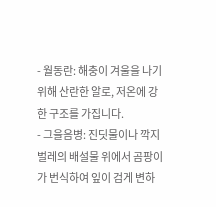- 월동란: 해충이 겨울을 나기 위해 산란한 알로, 저온에 강한 구조를 가집니다.
- 그을음병: 진딧물이나 깍지벌레의 배설물 위에서 곰팡이가 번식하여 잎이 검게 변하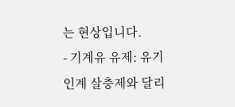는 현상입니다.
- 기계유 유제: 유기인계 살충제와 달리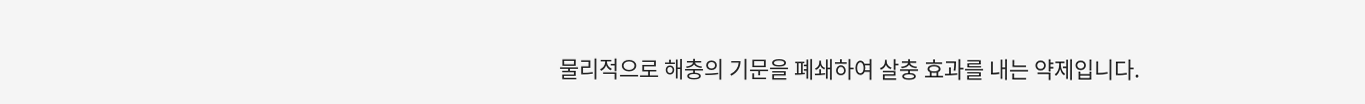물리적으로 해충의 기문을 폐쇄하여 살충 효과를 내는 약제입니다.